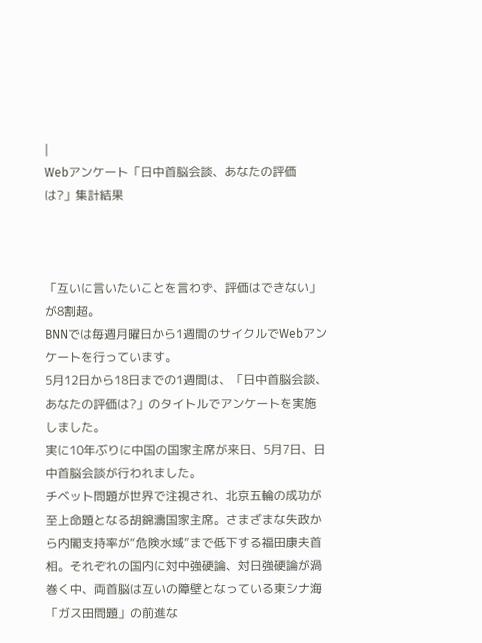|
Webアンケート「日中首脳会談、あなたの評価は?」集計結果



「互いに言いたいことを言わず、評価はできない」が8割超。
BNNでは毎週月曜日から1週間のサイクルでWebアンケートを行っています。
5月12日から18日までの1週間は、「日中首脳会談、あなたの評価は?」のタイトルでアンケートを実施しました。
実に10年ぶりに中国の国家主席が来日、5月7日、日中首脳会談が行われました。
チベット問題が世界で注視され、北京五輪の成功が至上命題となる胡錦濤国家主席。さまざまな失政から内閣支持率が“危険水域”まで低下する福田康夫首相。それぞれの国内に対中強硬論、対日強硬論が渦巻く中、両首脳は互いの障壁となっている東シナ海「ガス田問題」の前進な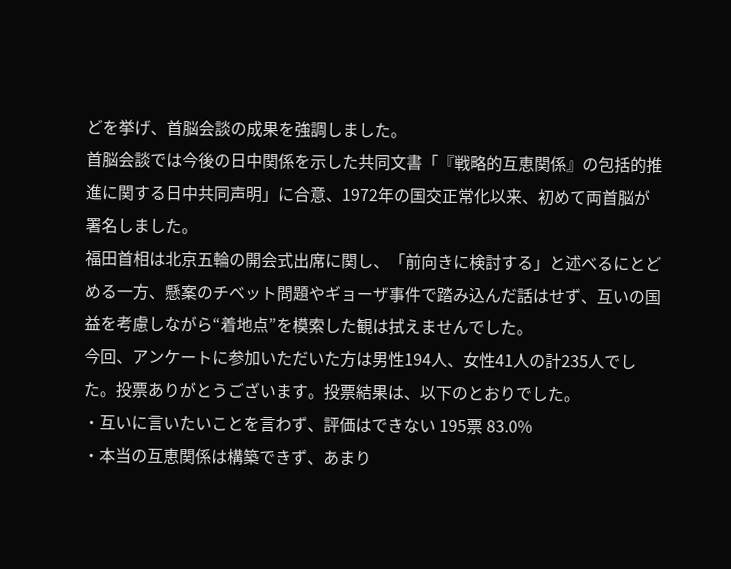どを挙げ、首脳会談の成果を強調しました。
首脳会談では今後の日中関係を示した共同文書「『戦略的互恵関係』の包括的推進に関する日中共同声明」に合意、1972年の国交正常化以来、初めて両首脳が署名しました。
福田首相は北京五輪の開会式出席に関し、「前向きに検討する」と述べるにとどめる一方、懸案のチベット問題やギョーザ事件で踏み込んだ話はせず、互いの国益を考慮しながら“着地点”を模索した観は拭えませんでした。
今回、アンケートに参加いただいた方は男性194人、女性41人の計235人でした。投票ありがとうございます。投票結果は、以下のとおりでした。
・互いに言いたいことを言わず、評価はできない 195票 83.0%
・本当の互恵関係は構築できず、あまり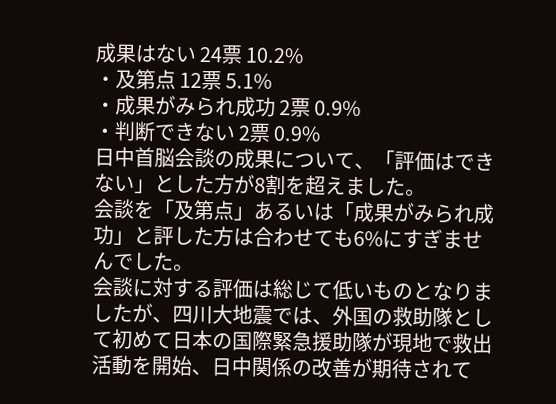成果はない 24票 10.2%
・及第点 12票 5.1%
・成果がみられ成功 2票 0.9%
・判断できない 2票 0.9%
日中首脳会談の成果について、「評価はできない」とした方が8割を超えました。
会談を「及第点」あるいは「成果がみられ成功」と評した方は合わせても6%にすぎませんでした。
会談に対する評価は総じて低いものとなりましたが、四川大地震では、外国の救助隊として初めて日本の国際緊急援助隊が現地で救出活動を開始、日中関係の改善が期待されて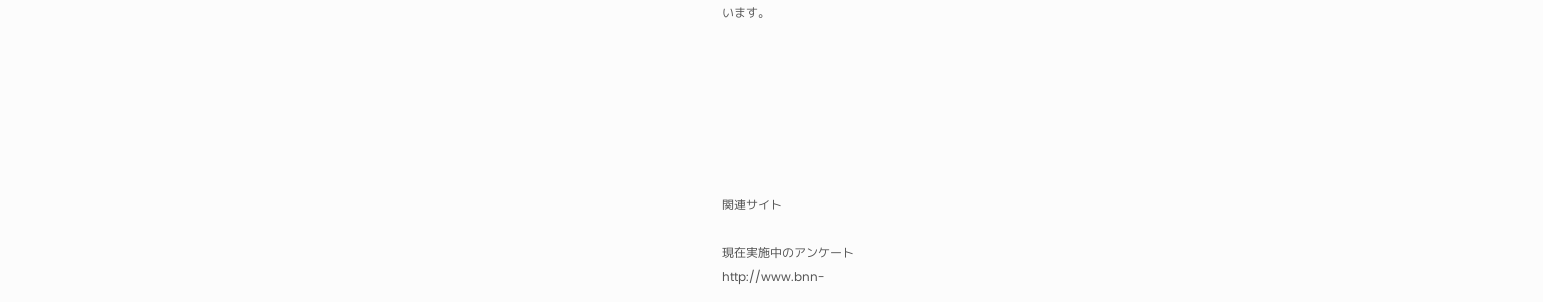います。







関連サイト

現在実施中のアンケート
http://www.bnn-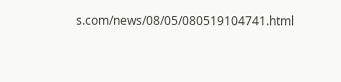s.com/news/08/05/080519104741.html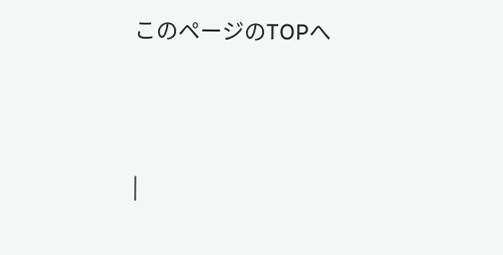このページのTOPへ




|